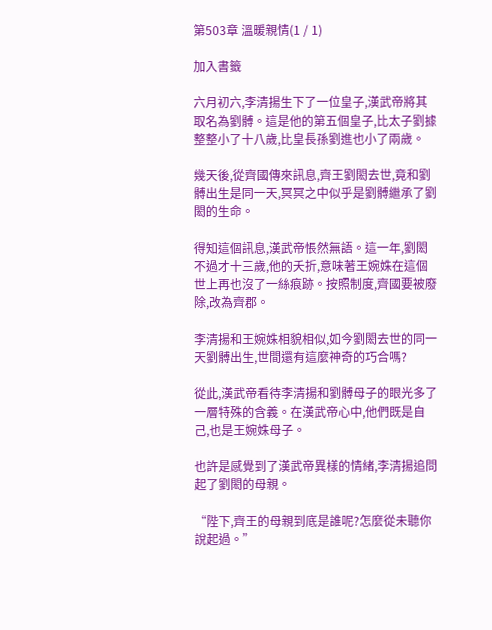第503章 溫暖親情(1 / 1)

加入書籤

六月初六,李清揚生下了一位皇子,漢武帝將其取名為劉髆。這是他的第五個皇子,比太子劉據整整小了十八歲,比皇長孫劉進也小了兩歲。

幾天後,從齊國傳來訊息,齊王劉閎去世,竟和劉髆出生是同一天,冥冥之中似乎是劉髆繼承了劉閎的生命。

得知這個訊息,漢武帝悵然無語。這一年,劉閎不過才十三歲,他的夭折,意味著王婉姝在這個世上再也沒了一絲痕跡。按照制度,齊國要被廢除,改為齊郡。

李清揚和王婉姝相貌相似,如今劉閎去世的同一天劉髆出生,世間還有這麼神奇的巧合嗎?

從此,漢武帝看待李清揚和劉髆母子的眼光多了一層特殊的含義。在漢武帝心中,他們既是自己,也是王婉姝母子。

也許是感覺到了漢武帝異樣的情緒,李清揚追問起了劉閎的母親。

“陛下,齊王的母親到底是誰呢?怎麼從未聽你說起過。”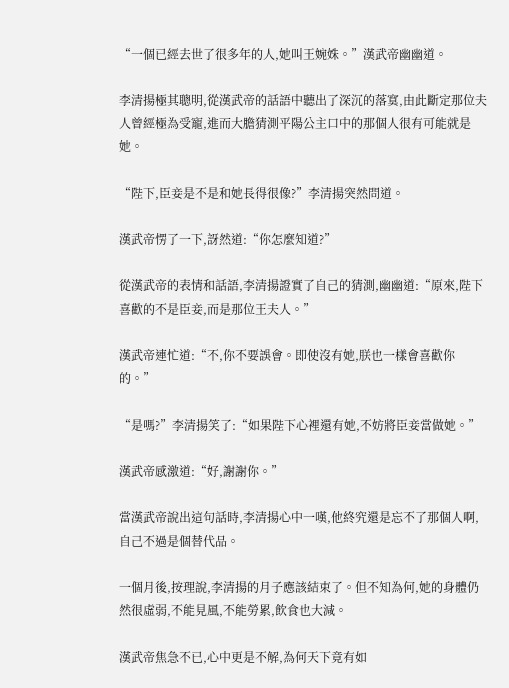“一個已經去世了很多年的人,她叫王婉姝。”漢武帝幽幽道。

李清揚極其聰明,從漢武帝的話語中聽出了深沉的落寞,由此斷定那位夫人曾經極為受寵,進而大膽猜測平陽公主口中的那個人很有可能就是她。

“陛下,臣妾是不是和她長得很像?”李清揚突然問道。

漢武帝愣了一下,訝然道:“你怎麼知道?”

從漢武帝的表情和話語,李清揚證實了自己的猜測,幽幽道:“原來,陛下喜歡的不是臣妾,而是那位王夫人。”

漢武帝連忙道:“不,你不要誤會。即使沒有她,朕也一樣會喜歡你的。”

“是嗎?”李清揚笑了:“如果陛下心裡還有她,不妨將臣妾當做她。”

漢武帝感激道:“好,謝謝你。”

當漢武帝說出這句話時,李清揚心中一嘆,他終究還是忘不了那個人啊,自己不過是個替代品。

一個月後,按理說,李清揚的月子應該結束了。但不知為何,她的身體仍然很虛弱,不能見風,不能勞累,飲食也大減。

漢武帝焦急不已,心中更是不解,為何天下竟有如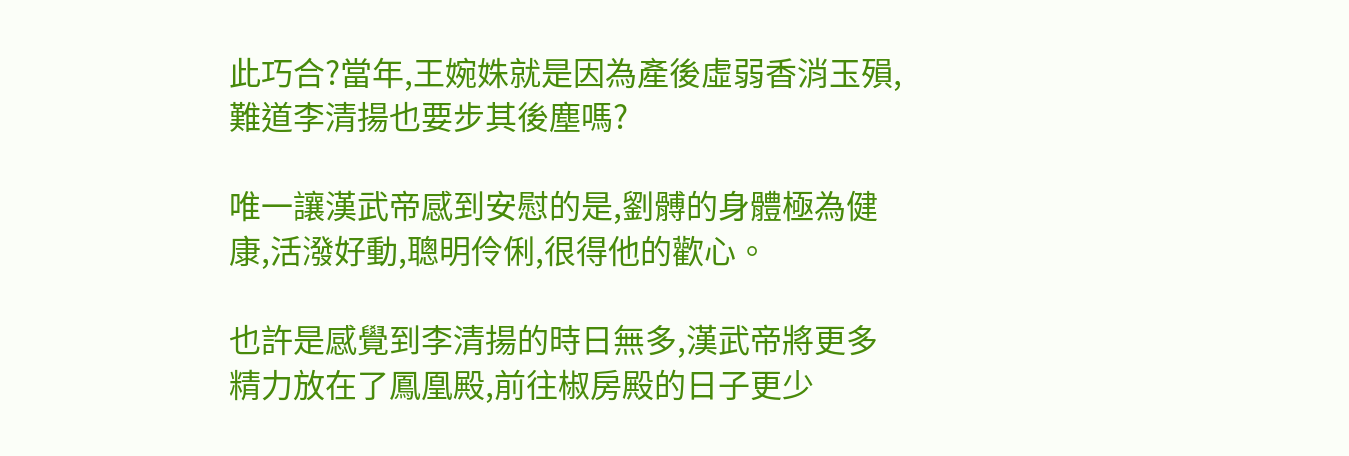此巧合?當年,王婉姝就是因為產後虛弱香消玉殞,難道李清揚也要步其後塵嗎?

唯一讓漢武帝感到安慰的是,劉髆的身體極為健康,活潑好動,聰明伶俐,很得他的歡心。

也許是感覺到李清揚的時日無多,漢武帝將更多精力放在了鳳凰殿,前往椒房殿的日子更少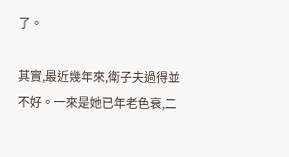了。

其實,最近幾年來,衛子夫過得並不好。一來是她已年老色衰,二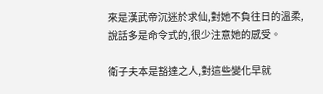來是漢武帝沉迷於求仙,對她不負往日的溫柔,說話多是命令式的,很少注意她的感受。

衛子夫本是豁達之人,對這些變化早就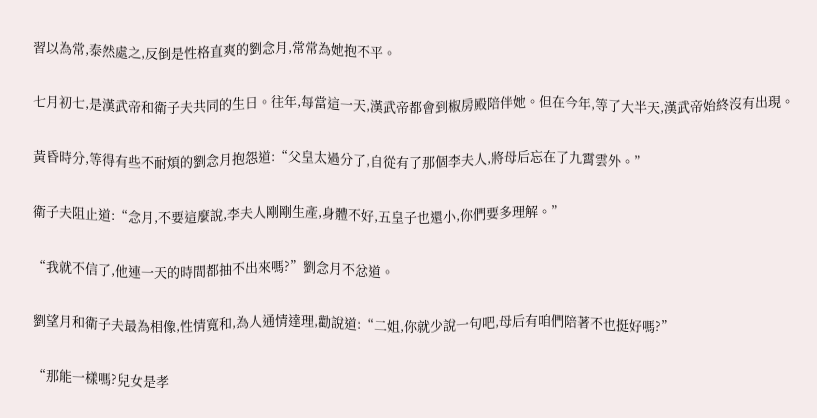習以為常,泰然處之,反倒是性格直爽的劉念月,常常為她抱不平。

七月初七,是漢武帝和衛子夫共同的生日。往年,每當這一天,漢武帝都會到椒房殿陪伴她。但在今年,等了大半天,漢武帝始終沒有出現。

黃昏時分,等得有些不耐煩的劉念月抱怨道:“父皇太過分了,自從有了那個李夫人,將母后忘在了九霄雲外。”

衛子夫阻止道:“念月,不要這麼說,李夫人剛剛生產,身體不好,五皇子也還小,你們要多理解。”

“我就不信了,他連一天的時間都抽不出來嗎?”劉念月不忿道。

劉望月和衛子夫最為相像,性情寬和,為人通情達理,勸說道:“二姐,你就少說一句吧,母后有咱們陪著不也挺好嗎?”

“那能一樣嗎?兒女是孝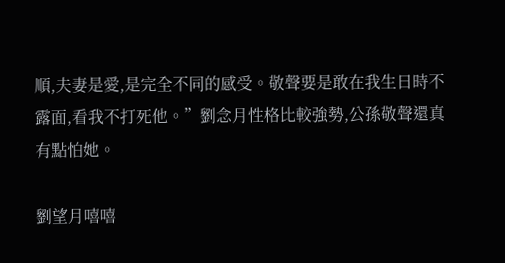順,夫妻是愛,是完全不同的感受。敬聲要是敢在我生日時不露面,看我不打死他。”劉念月性格比較強勢,公孫敬聲還真有點怕她。

劉望月嘻嘻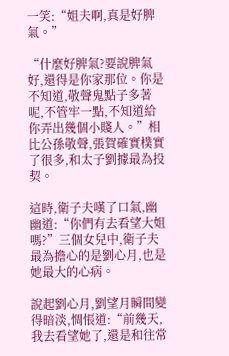一笑:“姐夫啊,真是好脾氣。”

“什麼好脾氣?要說脾氣好,還得是你家那位。你是不知道,敬聲鬼點子多著呢,不管牢一點,不知道給你弄出幾個小賤人。”相比公孫敬聲,張賀確實樸實了很多,和太子劉據最為投契。

這時,衛子夫嘆了口氣,幽幽道:“你們有去看望大姐嗎?”三個女兒中,衛子夫最為擔心的是劉心月,也是她最大的心病。

說起劉心月,劉望月瞬間變得暗淡,惆悵道:“前幾天,我去看望她了,還是和往常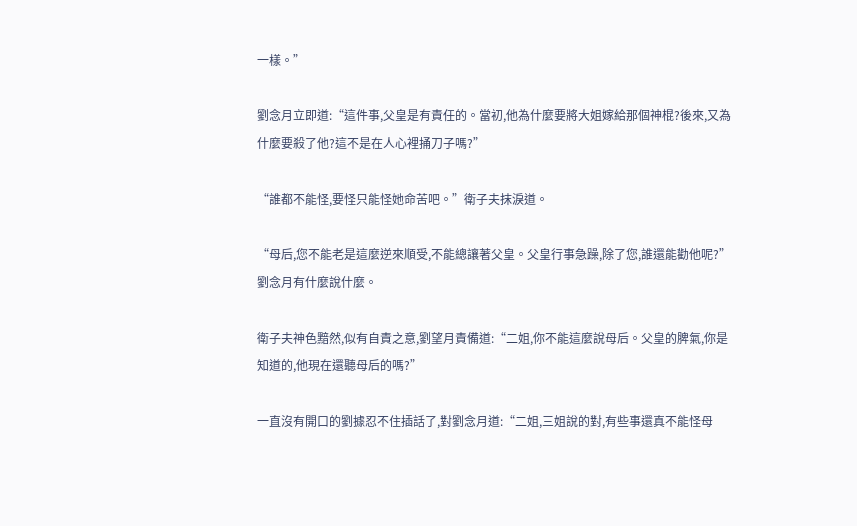一樣。”

劉念月立即道:“這件事,父皇是有責任的。當初,他為什麼要將大姐嫁給那個神棍?後來,又為什麼要殺了他?這不是在人心裡捅刀子嗎?”

“誰都不能怪,要怪只能怪她命苦吧。”衛子夫抹淚道。

“母后,您不能老是這麼逆來順受,不能總讓著父皇。父皇行事急躁,除了您,誰還能勸他呢?”劉念月有什麼說什麼。

衛子夫神色黯然,似有自責之意,劉望月責備道:“二姐,你不能這麼說母后。父皇的脾氣,你是知道的,他現在還聽母后的嗎?”

一直沒有開口的劉據忍不住插話了,對劉念月道:“二姐,三姐說的對,有些事還真不能怪母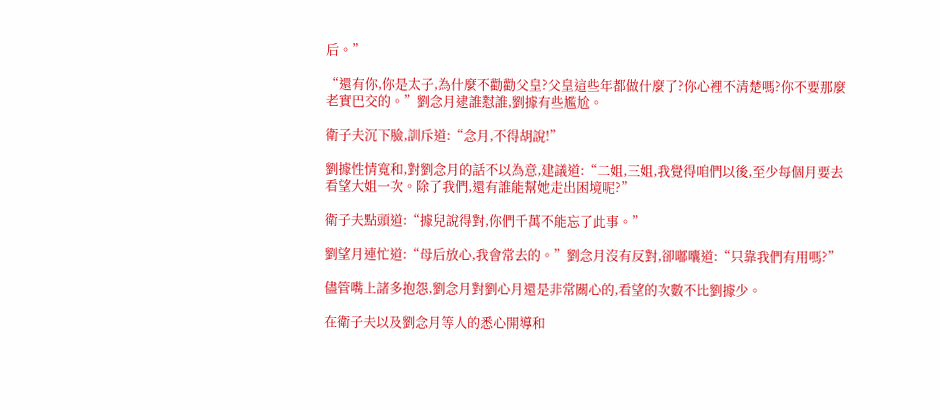后。”

“還有你,你是太子,為什麼不勸勸父皇?父皇這些年都做什麼了?你心裡不清楚嗎?你不要那麼老實巴交的。”劉念月逮誰懟誰,劉據有些尷尬。

衛子夫沉下臉,訓斥道:“念月,不得胡說!”

劉據性情寬和,對劉念月的話不以為意,建議道:“二姐,三姐,我覺得咱們以後,至少每個月要去看望大姐一次。除了我們,還有誰能幫她走出困境呢?”

衛子夫點頭道:“據兒說得對,你們千萬不能忘了此事。”

劉望月連忙道:“母后放心,我會常去的。”劉念月沒有反對,卻嘟囔道:“只靠我們有用嗎?”

儘管嘴上諸多抱怨,劉念月對劉心月還是非常關心的,看望的次數不比劉據少。

在衛子夫以及劉念月等人的悉心開導和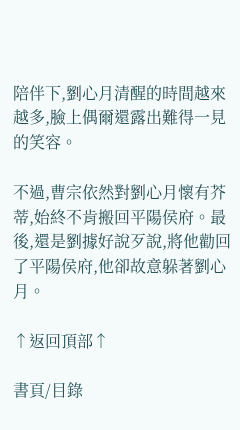陪伴下,劉心月清醒的時間越來越多,臉上偶爾還露出難得一見的笑容。

不過,曹宗依然對劉心月懷有芥蒂,始終不肯搬回平陽侯府。最後,還是劉據好說歹說,將他勸回了平陽侯府,他卻故意躲著劉心月。

↑返回頂部↑

書頁/目錄